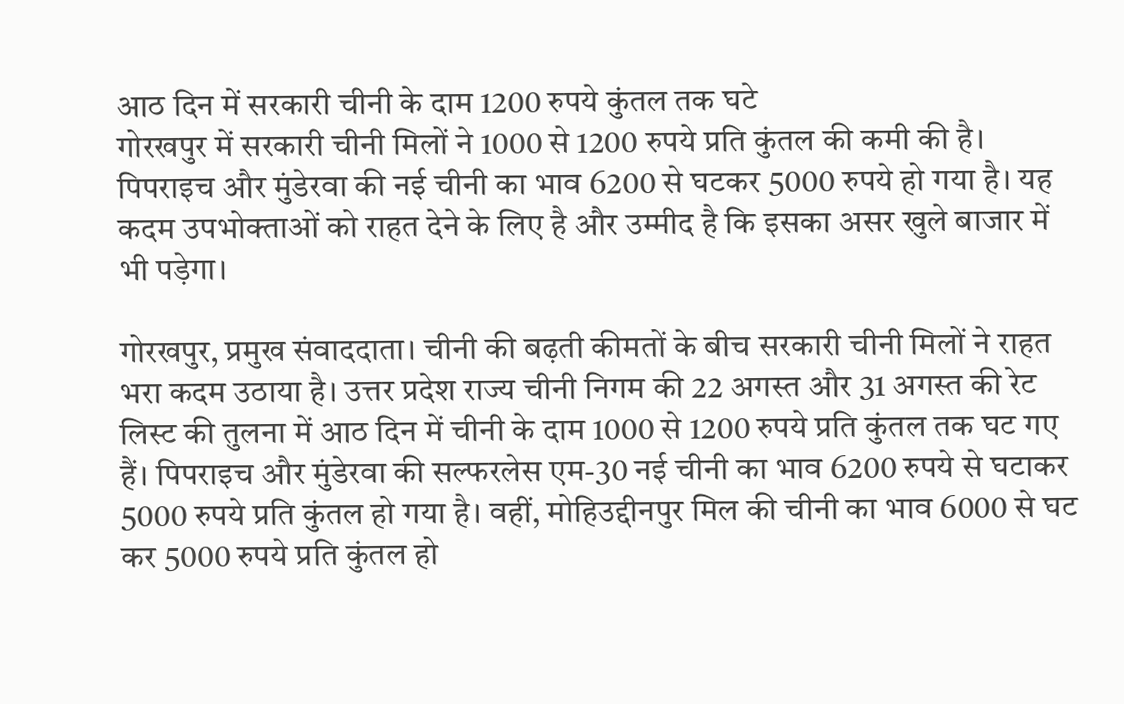आठ दिन में सरकारी चीनी के दाम 1200 रुपये कुंतल तक घटे
गोरखपुर में सरकारी चीनी मिलों ने 1000 से 1200 रुपये प्रति कुंतल की कमी की है। पिपराइच और मुंडेरवा की नई चीनी का भाव 6200 से घटकर 5000 रुपये हो गया है। यह कदम उपभोक्ताओं को राहत देने के लिए है और उम्मीद है कि इसका असर खुले बाजार में भी पड़ेगा।

गोरखपुर, प्रमुख संवाददाता। चीनी की बढ़ती कीमतों के बीच सरकारी चीनी मिलों ने राहत भरा कदम उठाया है। उत्तर प्रदेश राज्य चीनी निगम की 22 अगस्त और 31 अगस्त की रेट लिस्ट की तुलना में आठ दिन में चीनी के दाम 1000 से 1200 रुपये प्रति कुंतल तक घट गए हैं। पिपराइच और मुंडेरवा की सल्फरलेस एम-30 नई चीनी का भाव 6200 रुपये से घटाकर 5000 रुपये प्रति कुंतल हो गया है। वहीं, मोहिउद्दीनपुर मिल की चीनी का भाव 6000 से घट कर 5000 रुपये प्रति कुंतल हो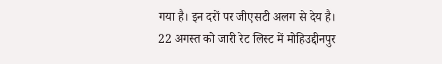गया है। इन दरों पर जीएसटी अलग से देय है। 22 अगस्त को जारी रेट लिस्ट में मोहिउद्दीनपुर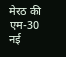मेरठ की एम-30 नई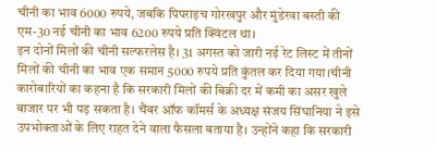चीनी का भाव 6000 रुपये, जबकि पिपराइच गोरखपुर और मुंडेरवा बस्ती की एम-30 नई चीनी का भाव 6200 रुपये प्रति क्विंटल था।
इन दोनों मिलों की चीनी सल्फरलेस है। 31 अगस्त को जारी नई रेट लिस्ट में तीनों मिलों की चीनी का भाव एक समान 5000 रुपये प्रति कुंतल कर दिया गया।चीनी कारोबारियों का कहना है कि सरकारी मिलों की बिक्री दर में कमी का असर खुले बाजार पर भी पड़ सकता है। चैंबर ऑफ कॉमर्स के अध्यक्ष संजय सिंघानिया ने इसे उपभोक्ताओं के लिए राहत देने वाला फैसला बताया है। उन्होंने कहा कि सरकारी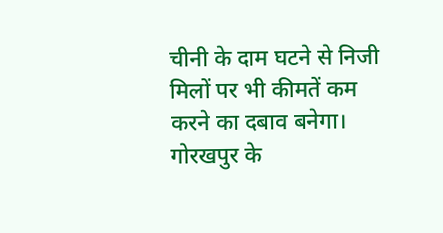चीनी के दाम घटने से निजी मिलों पर भी कीमतें कम करने का दबाव बनेगा। गोरखपुर के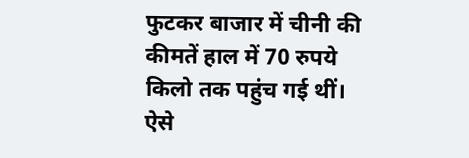फुटकर बाजार में चीनी की कीमतें हाल में 70 रुपये किलो तक पहुंच गई थीं। ऐसे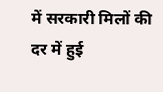में सरकारी मिलों की दर में हुई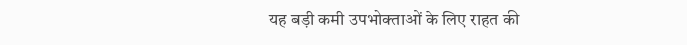यह बड़ी कमी उपभोक्ताओं के लिए राहत की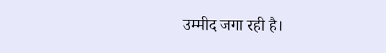उम्मीद जगा रही है।